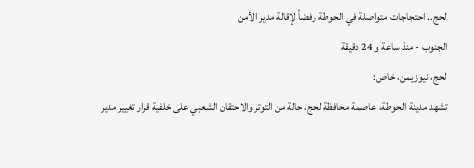لحج.. احتجاجات متواصلة في الحوطة رفضاً لإقالة مدير الأمن
الجنوب - منذ ساعة و 24 دقيقة
لحج، نيوزيمن، خاص:
تشهد مدينة الحوطة، عاصمة محافظة لحج، حالة من التوتر والاحتقان الشعبي على خلفية قرار تغيير مدير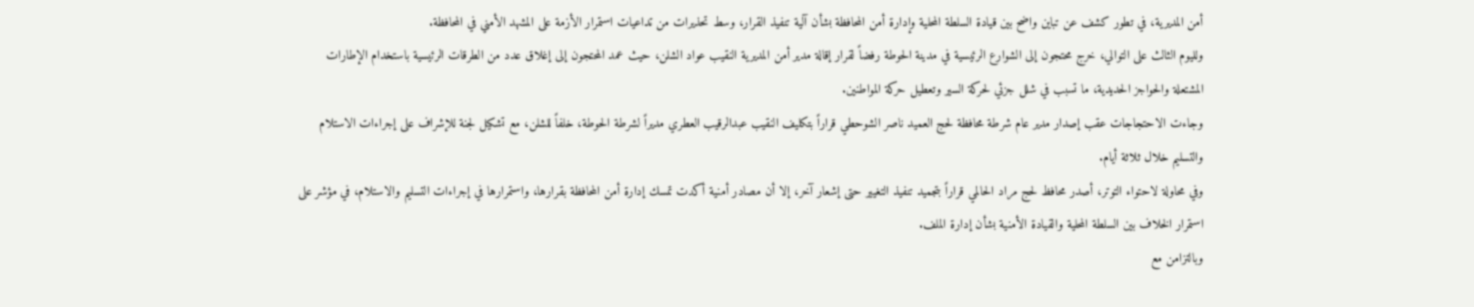أمن المديرية، في تطور كشف عن تباين واضح بين قيادة السلطة المحلية وإدارة أمن المحافظة بشأن آلية تنفيذ القرار، وسط تحذيرات من تداعيات استمرار الأزمة على المشهد الأمني في المحافظة.
ولليوم الثالث على التوالي، خرج محتجون إلى الشوارع الرئيسية في مدينة الحوطة رفضاً لقرار إقالة مدير أمن المديرية النقيب عواد الشلن، حيث عمد المحتجون إلى إغلاق عدد من الطرقات الرئيسية باستخدام الإطارات المشتعلة والحواجز الحديدية، ما تسبب في شلل جزئي لحركة السير وتعطيل حركة المواطنين.
وجاءت الاحتجاجات عقب إصدار مدير عام شرطة محافظة لحج العميد ناصر الشوحطي قراراً بتكليف النقيب عبدالرقيب العطري مديراً لشرطة الحوطة، خلفاً للشلن، مع تشكيل لجنة للإشراف على إجراءات الاستلام والتسليم خلال ثلاثة أيام.
وفي محاولة لاحتواء التوتر، أصدر محافظ لحج مراد الحالمي قراراً بتجميد تنفيذ التغيير حتى إشعار آخر، إلا أن مصادر أمنية أكدت تمسك إدارة أمن المحافظة بقرارها، واستمرارها في إجراءات التسليم والاستلام، في مؤشر على استمرار الخلاف بين السلطة المحلية والقيادة الأمنية بشأن إدارة الملف.
وبالتزامن مع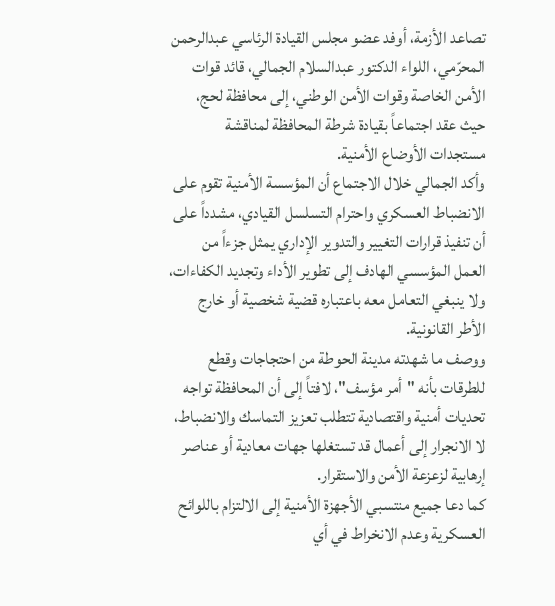تصاعد الأزمة، أوفد عضو مجلس القيادة الرئاسي عبدالرحمن المحرّمي، اللواء الدكتور عبدالسلام الجمالي، قائد قوات الأمن الخاصة وقوات الأمن الوطني، إلى محافظة لحج، حيث عقد اجتماعاً بقيادة شرطة المحافظة لمناقشة مستجدات الأوضاع الأمنية.
وأكد الجمالي خلال الاجتماع أن المؤسسة الأمنية تقوم على الانضباط العسكري واحترام التسلسل القيادي، مشدداً على أن تنفيذ قرارات التغيير والتدوير الإداري يمثل جزءاً من العمل المؤسسي الهادف إلى تطوير الأداء وتجديد الكفاءات، ولا ينبغي التعامل معه باعتباره قضية شخصية أو خارج الأطر القانونية.
ووصف ما شهدته مدينة الحوطة من احتجاجات وقطع للطرقات بأنه "أمر مؤسف"، لافتاً إلى أن المحافظة تواجه تحديات أمنية واقتصادية تتطلب تعزيز التماسك والانضباط، لا الانجرار إلى أعمال قد تستغلها جهات معادية أو عناصر إرهابية لزعزعة الأمن والاستقرار.
كما دعا جميع منتسبي الأجهزة الأمنية إلى الالتزام باللوائح العسكرية وعدم الانخراط في أي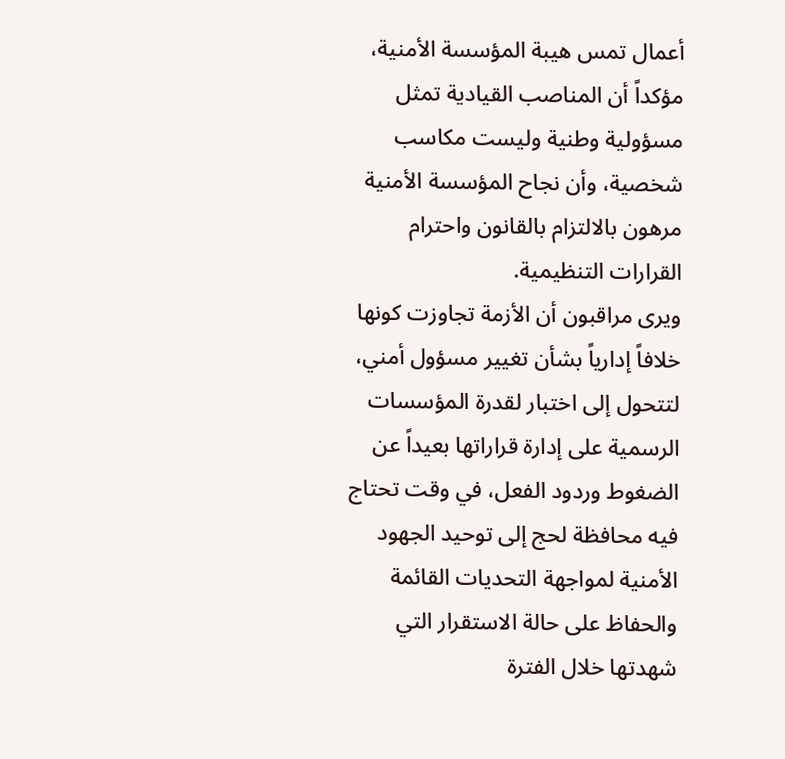أعمال تمس هيبة المؤسسة الأمنية، مؤكداً أن المناصب القيادية تمثل مسؤولية وطنية وليست مكاسب شخصية، وأن نجاح المؤسسة الأمنية مرهون بالالتزام بالقانون واحترام القرارات التنظيمية.
ويرى مراقبون أن الأزمة تجاوزت كونها خلافاً إدارياً بشأن تغيير مسؤول أمني، لتتحول إلى اختبار لقدرة المؤسسات الرسمية على إدارة قراراتها بعيداً عن الضغوط وردود الفعل، في وقت تحتاج فيه محافظة لحج إلى توحيد الجهود الأمنية لمواجهة التحديات القائمة والحفاظ على حالة الاستقرار التي شهدتها خلال الفترة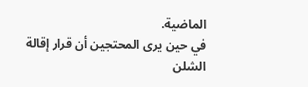الماضية.
في حين يرى المحتجين أن قرار إقالة الشلن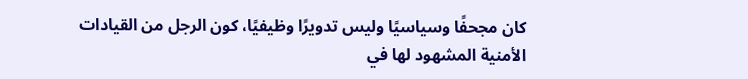كان مجحفًا وسياسيًا وليس تدويرًا وظيفيًا، كون الرجل من القيادات الأمنية المشهود لها في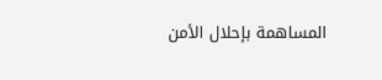المساهمة بإحلال الأمن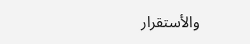والأستقرار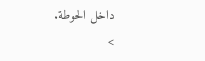داخل الحوطة.
>